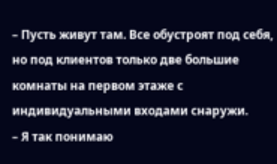– Пусть живут там. Все обустроят под себя, но под клиентов только две большие комнаты на первом этаже с индивидуальными входами снаружи.
– Я так понимаю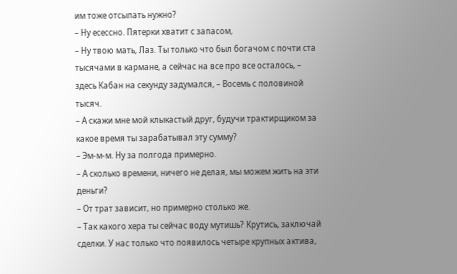им тоже отсыпать нужно?
– Ну есессно. Пятерки хватит с запасом,
– Ну твою мать, Лаз. Ты только что был богачом с почти ста тысячами в кармане, а сейчас на все про все осталось, – здесь Кабан на секунду задумался, – Восемь с половиной тысяч.
– А скажи мне мой клыкастый друг, будучи трактирщиком за какое время ты зарабатывал эту сумму?
– Эм-м-м. Ну за полгода примерно.
– А сколько времени, ничего не делая, мы можем жить на эти деньги?
– От трат зависит, но примерно столько же.
– Так какого хера ты сейчас воду мутишь? Крутись, заключай сделки. У нас только что появилось четыре крупных актива,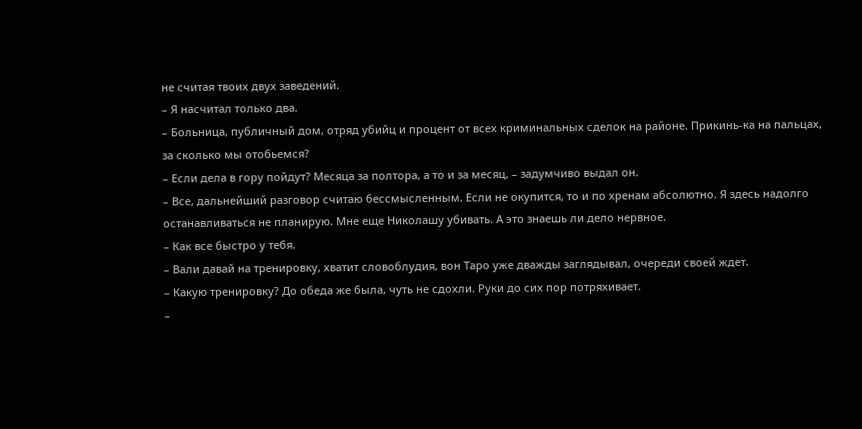не считая твоих двух заведений.
– Я насчитал только два.
– Больница, публичный дом, отряд убийц и процент от всех криминальных сделок на районе. Прикинь-ка на пальцах, за сколько мы отобьемся?
– Если дела в гору пойдут? Месяца за полтора, а то и за месяц, – задумчиво выдал он.
– Все, дальнейший разговор считаю бессмысленным. Если не окупится, то и по хренам абсолютно. Я здесь надолго останавливаться не планирую. Мне еще Николашу убивать. А это знаешь ли дело нервное.
– Как все быстро у тебя.
– Вали давай на тренировку, хватит словоблудия, вон Таро уже дважды заглядывал, очереди своей ждет.
– Какую тренировку? До обеда же была, чуть не сдохли. Руки до сих пор потряхивает.
–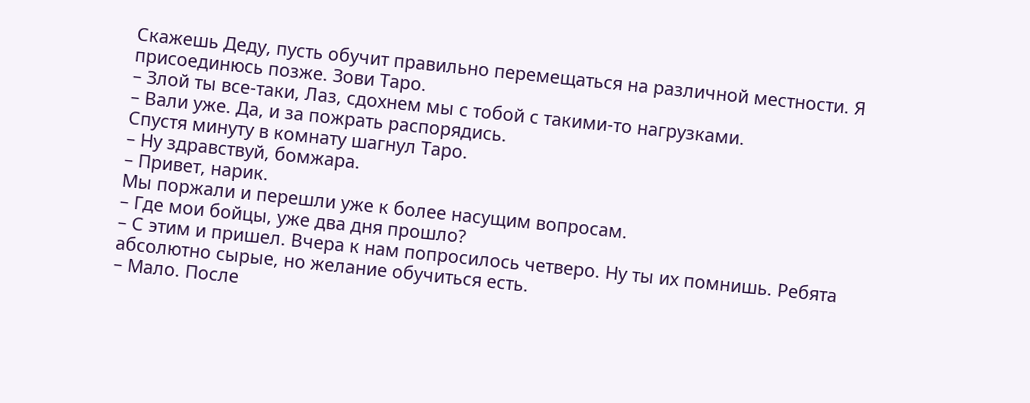Скажешь Деду, пусть обучит правильно перемещаться на различной местности. Я присоединюсь позже. Зови Таро.
– Злой ты все-таки, Лаз, сдохнем мы с тобой с такими-то нагрузками.
– Вали уже. Да, и за пожрать распорядись.
Спустя минуту в комнату шагнул Таро.
– Ну здравствуй, бомжара.
– Привет, нарик.
Мы поржали и перешли уже к более насущим вопросам.
– Где мои бойцы, уже два дня прошло?
– С этим и пришел. Вчера к нам попросилось четверо. Ну ты их помнишь. Ребята абсолютно сырые, но желание обучиться есть.
– Мало. После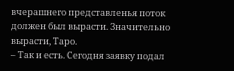вчерашнего представленья поток должен был вырасти. Значительно вырасти, Таро.
– Так и есть. Сегодня заявку подал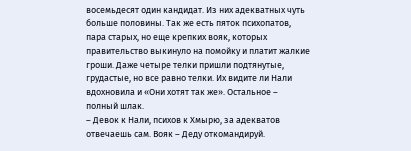восемьдесят один кандидат. Из них адекватных чуть больше половины. Так же есть пяток психопатов, пара старых, но еще крепких вояк, которых правительство выкинуло на помойку и платит жалкие гроши. Даже четыре телки пришли подтянутые, грудастые, но все равно телки. Их видите ли Нали вдохновила и «Они хотят так же». Остальное – полный шлак.
– Девок к Нали, психов к Хмырю, за адекватов отвечаешь сам. Вояк – Деду откомандируй.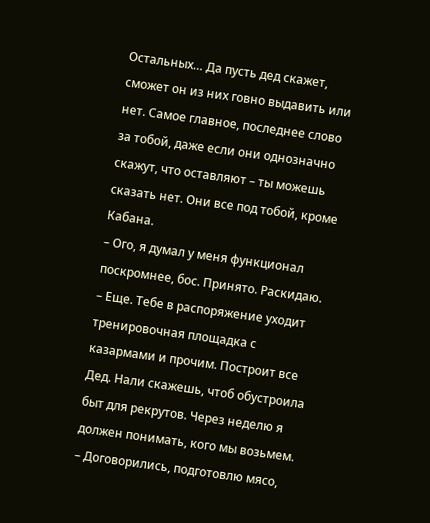Остальных… Да пусть дед скажет, сможет он из них говно выдавить или нет. Самое главное, последнее слово за тобой, даже если они однозначно скажут, что оставляют – ты можешь сказать нет. Они все под тобой, кроме Кабана.
– Ого, я думал у меня функционал поскромнее, бос. Принято. Раскидаю.
– Еще. Тебе в распоряжение уходит тренировочная площадка с казармами и прочим. Построит все Дед. Нали скажешь, чтоб обустроила быт для рекрутов. Через неделю я должен понимать, кого мы возьмем.
– Договорились, подготовлю мясо,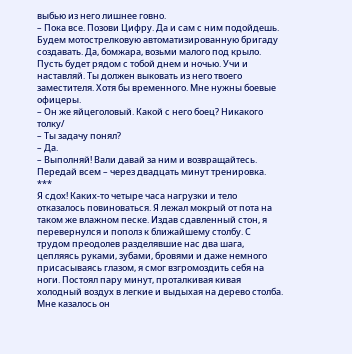выбью из него лишнее говно.
– Пока все. Позови Цифру. Да и сам с ним подойдешь. Будем мотострелковую автоматизированную бригаду создавать. Да, бомжара, возьми малого под крыло. Пусть будет рядом с тобой днем и ночью. Учи и наставляй. Ты должен выковать из него твоего заместителя. Хотя бы временного. Мне нужны боевые офицеры.
– Он же яйцеголовый. Какой с него боец? Никакого толку/
– Ты задачу понял?
– Да.
– Выполняй! Вали давай за ним и возвращайтесь. Передай всем – через двадцать минут тренировка.
***
Я сдох! Каких-то четыре часа нагрузки и тело отказалось повиноваться. Я лежал мокрый от пота на таком же влажном песке. Издав сдавленный стон, я перевернулся и пополз к ближайшему столбу. С трудом преодолев разделявшие нас два шага, цепляясь руками, зубами, бровями и даже немного присасываясь глазом, я смог взгромоздить себя на ноги. Постоял пару минут, проталкивая кивая холодный воздух в легкие и выдыхая на дерево столба. Мне казалось он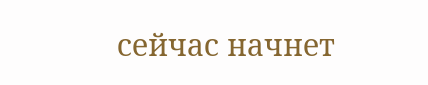сейчас начнет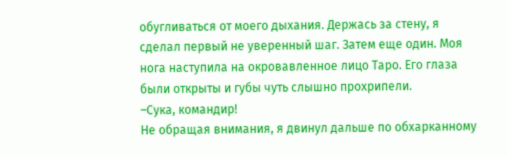обугливаться от моего дыхания. Держась за стену, я сделал первый не уверенный шаг. Затем еще один. Моя нога наступила на окровавленное лицо Таро. Его глаза были открыты и губы чуть слышно прохрипели.
–Сука, командир!
Не обращая внимания, я двинул дальше по обхарканному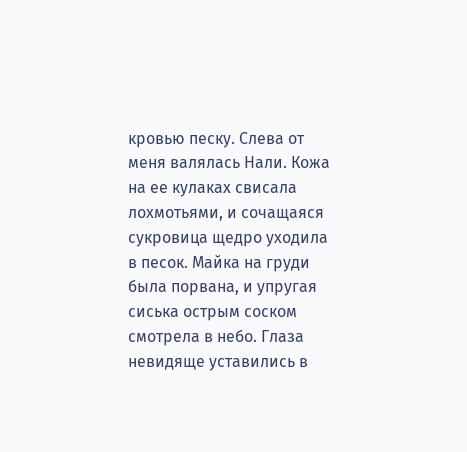кровью песку. Слева от меня валялась Нали. Кожа на ее кулаках свисала лохмотьями, и сочащаяся сукровица щедро уходила в песок. Майка на груди была порвана, и упругая сиська острым соском смотрела в небо. Глаза невидяще уставились в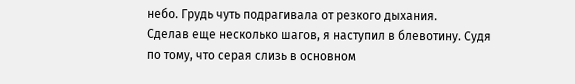небо. Грудь чуть подрагивала от резкого дыхания.
Сделав еще несколько шагов, я наступил в блевотину. Судя по тому, что серая слизь в основном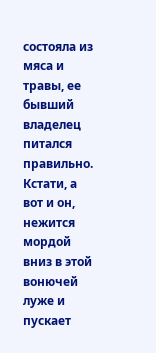состояла из мяса и травы, ее бывший владелец питался правильно. Кстати, а вот и он, нежится мордой вниз в этой вонючей луже и пускает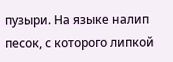пузыри. На языке налип песок, с которого липкой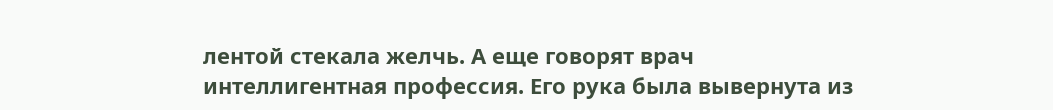лентой стекала желчь. А еще говорят врач интеллигентная профессия. Его рука была вывернута из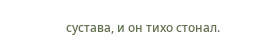сустава, и он тихо стонал.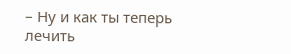– Ну и как ты теперь лечить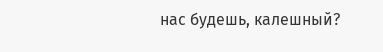нас будешь, калешный?